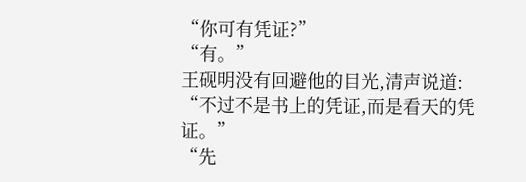“你可有凭证?”
“有。”
王砚明没有回避他的目光,清声说道:
“不过不是书上的凭证,而是看天的凭证。”
“先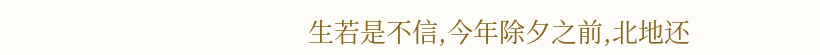生若是不信,今年除夕之前,北地还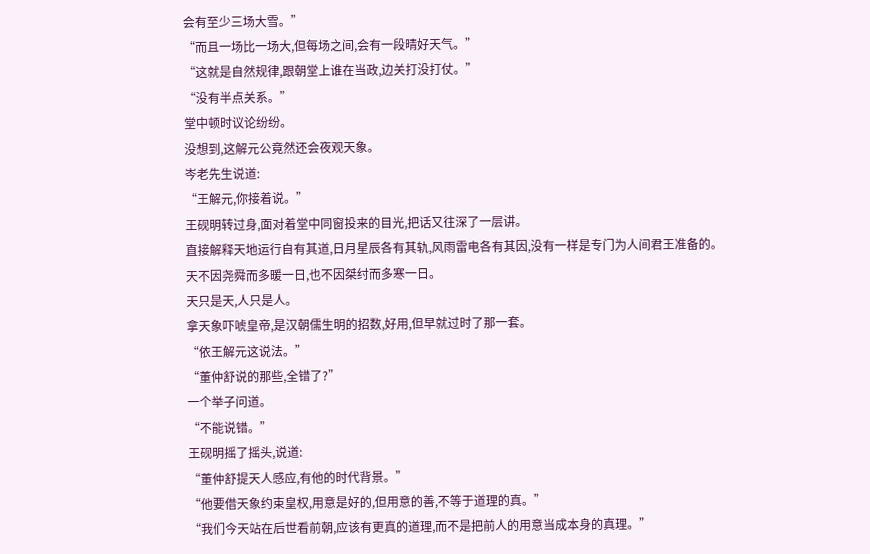会有至少三场大雪。”
“而且一场比一场大,但每场之间,会有一段晴好天气。”
“这就是自然规律,跟朝堂上谁在当政,边关打没打仗。”
“没有半点关系。”
堂中顿时议论纷纷。
没想到,这解元公竟然还会夜观天象。
岑老先生说道:
“王解元,你接着说。”
王砚明转过身,面对着堂中同窗投来的目光,把话又往深了一层讲。
直接解释天地运行自有其道,日月星辰各有其轨,风雨雷电各有其因,没有一样是专门为人间君王准备的。
天不因尧舜而多暖一日,也不因桀纣而多寒一日。
天只是天,人只是人。
拿天象吓唬皇帝,是汉朝儒生明的招数,好用,但早就过时了那一套。
“依王解元这说法。”
“董仲舒说的那些,全错了?”
一个举子问道。
“不能说错。”
王砚明摇了摇头,说道:
“董仲舒提天人感应,有他的时代背景。”
“他要借天象约束皇权,用意是好的,但用意的善,不等于道理的真。”
“我们今天站在后世看前朝,应该有更真的道理,而不是把前人的用意当成本身的真理。”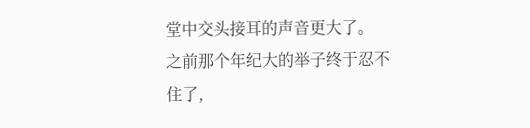堂中交头接耳的声音更大了。
之前那个年纪大的举子终于忍不住了,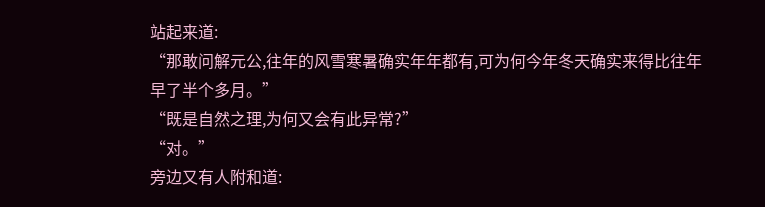站起来道:
“那敢问解元公,往年的风雪寒暑确实年年都有,可为何今年冬天确实来得比往年早了半个多月。”
“既是自然之理,为何又会有此异常?”
“对。”
旁边又有人附和道: